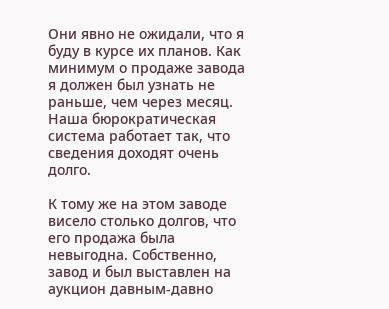Они явно не ожидали, что я буду в курсе их планов. Как минимум о продаже завода я должен был узнать не раньше, чем через месяц. Наша бюрократическая система работает так, что сведения доходят очень долго.

К тому же на этом заводе висело столько долгов, что его продажа была невыгодна. Собственно, завод и был выставлен на аукцион давным-давно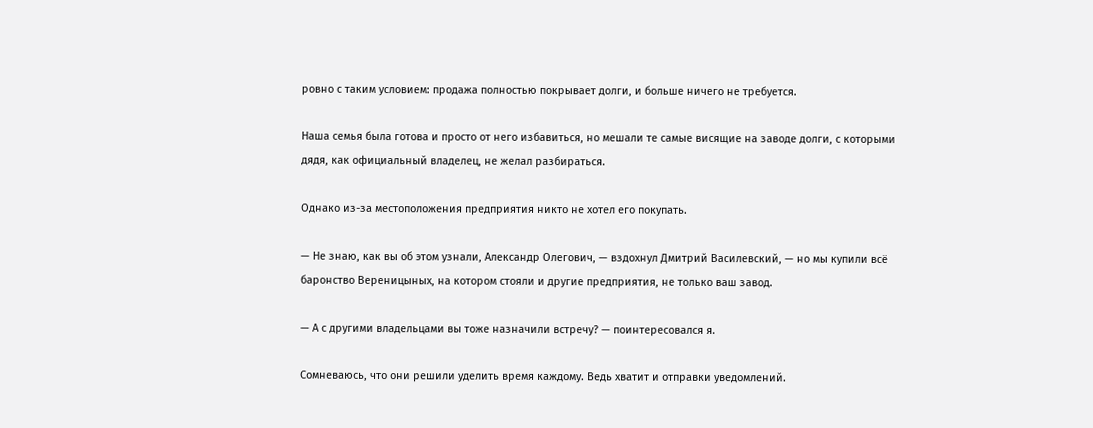ровно с таким условием: продажа полностью покрывает долги, и больше ничего не требуется.

Наша семья была готова и просто от него избавиться, но мешали те самые висящие на заводе долги, с которыми дядя, как официальный владелец, не желал разбираться.

Однако из-за местоположения предприятия никто не хотел его покупать.

— Не знаю, как вы об этом узнали, Александр Олегович, — вздохнул Дмитрий Василевский, — но мы купили всё баронство Вереницыных, на котором стояли и другие предприятия, не только ваш завод.

— А с другими владельцами вы тоже назначили встречу? — поинтересовался я.

Сомневаюсь, что они решили уделить время каждому. Ведь хватит и отправки уведомлений.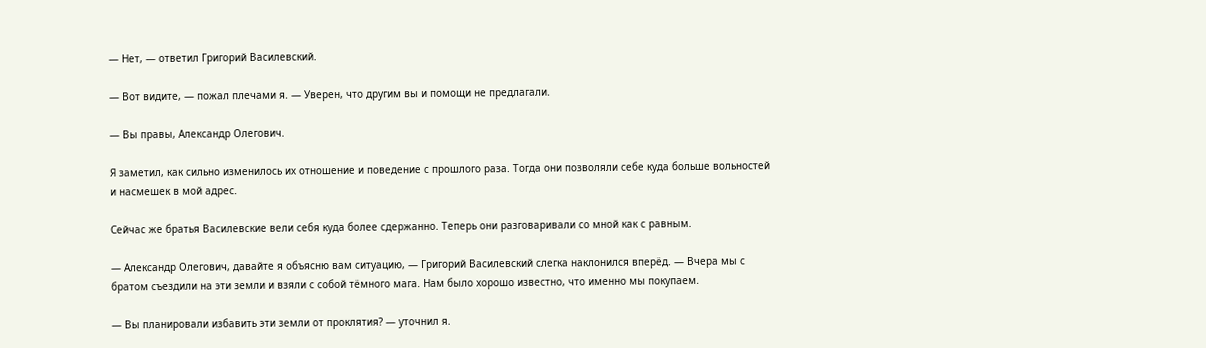— Нет, — ответил Григорий Василевский.

— Вот видите, — пожал плечами я. — Уверен, что другим вы и помощи не предлагали.

— Вы правы, Александр Олегович.

Я заметил, как сильно изменилось их отношение и поведение с прошлого раза. Тогда они позволяли себе куда больше вольностей и насмешек в мой адрес.

Сейчас же братья Василевские вели себя куда более сдержанно. Теперь они разговаривали со мной как с равным.

— Александр Олегович, давайте я объясню вам ситуацию, — Григорий Василевский слегка наклонился вперёд. — Вчера мы с братом съездили на эти земли и взяли с собой тёмного мага. Нам было хорошо известно, что именно мы покупаем.

— Вы планировали избавить эти земли от проклятия? — уточнил я.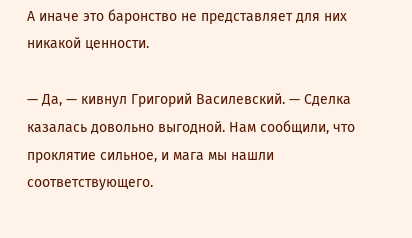А иначе это баронство не представляет для них никакой ценности.

— Да, — кивнул Григорий Василевский. — Сделка казалась довольно выгодной. Нам сообщили, что проклятие сильное, и мага мы нашли соответствующего.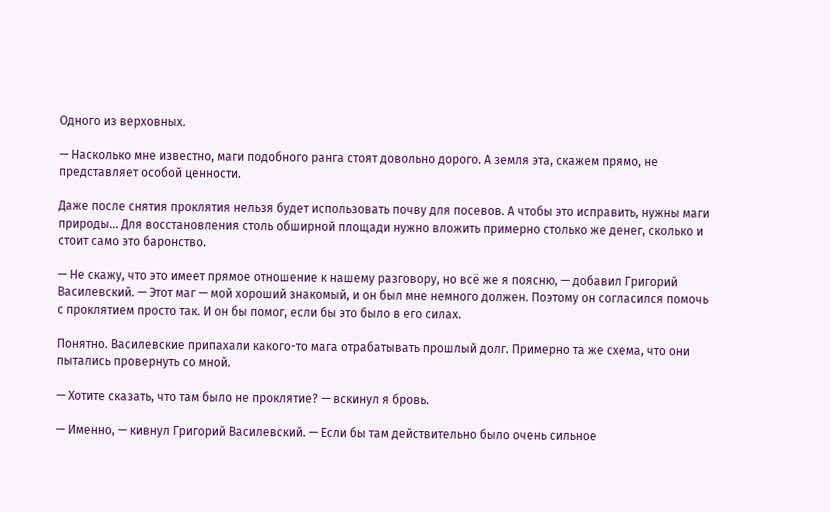Одного из верховных.

— Насколько мне известно, маги подобного ранга стоят довольно дорого. А земля эта, скажем прямо, не представляет особой ценности.

Даже после снятия проклятия нельзя будет использовать почву для посевов. А чтобы это исправить, нужны маги природы… Для восстановления столь обширной площади нужно вложить примерно столько же денег, сколько и стоит само это баронство.

— Не скажу, что это имеет прямое отношение к нашему разговору, но всё же я поясню, — добавил Григорий Василевский. — Этот маг — мой хороший знакомый, и он был мне немного должен. Поэтому он согласился помочь с проклятием просто так. И он бы помог, если бы это было в его силах.

Понятно. Василевские припахали какого-то мага отрабатывать прошлый долг. Примерно та же схема, что они пытались провернуть со мной.

— Хотите сказать, что там было не проклятие? — вскинул я бровь.

— Именно, — кивнул Григорий Василевский. — Если бы там действительно было очень сильное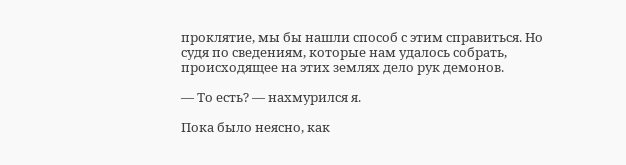проклятие, мы бы нашли способ с этим справиться. Но судя по сведениям, которые нам удалось собрать, происходящее на этих землях дело рук демонов.

— То есть? — нахмурился я.

Пока было неясно, как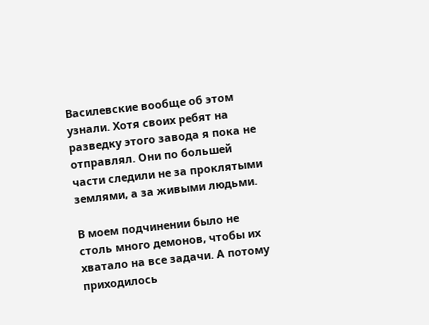Василевские вообще об этом узнали. Хотя своих ребят на разведку этого завода я пока не отправлял. Они по большей части следили не за проклятыми землями, а за живыми людьми.

В моем подчинении было не столь много демонов, чтобы их хватало на все задачи. А потому приходилось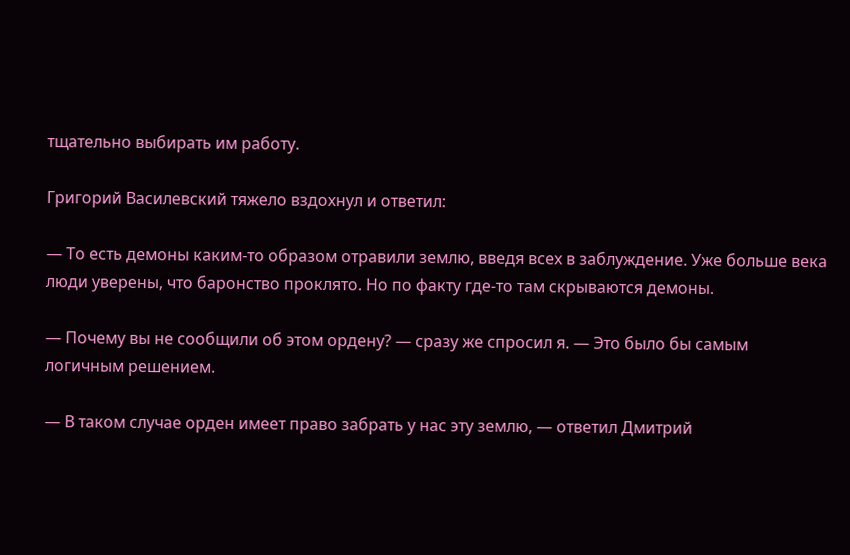тщательно выбирать им работу.

Григорий Василевский тяжело вздохнул и ответил:

— То есть демоны каким-то образом отравили землю, введя всех в заблуждение. Уже больше века люди уверены, что баронство проклято. Но по факту где-то там скрываются демоны.

— Почему вы не сообщили об этом ордену? — сразу же спросил я. — Это было бы самым логичным решением.

— В таком случае орден имеет право забрать у нас эту землю, — ответил Дмитрий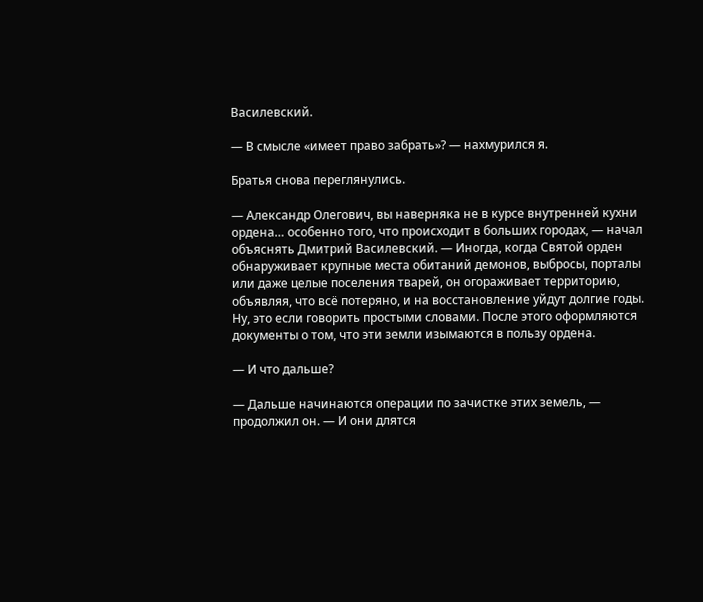Василевский.

— В смысле «имеет право забрать»? — нахмурился я.

Братья снова переглянулись.

— Александр Олегович, вы наверняка не в курсе внутренней кухни ордена… особенно того, что происходит в больших городах, — начал объяснять Дмитрий Василевский. — Иногда, когда Святой орден обнаруживает крупные места обитаний демонов, выбросы, порталы или даже целые поселения тварей, он огораживает территорию, объявляя, что всё потеряно, и на восстановление уйдут долгие годы. Ну, это если говорить простыми словами. После этого оформляются документы о том, что эти земли изымаются в пользу ордена.

— И что дальше?

— Дальше начинаются операции по зачистке этих земель, — продолжил он. — И они длятся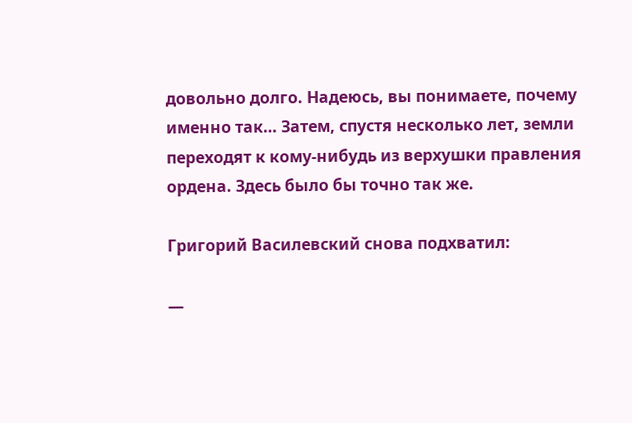довольно долго. Надеюсь, вы понимаете, почему именно так… Затем, спустя несколько лет, земли переходят к кому-нибудь из верхушки правления ордена. Здесь было бы точно так же.

Григорий Василевский снова подхватил:

—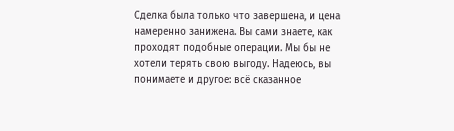Сделка была только что завершена, и цена намеренно занижена. Вы сами знаете, как проходят подобные операции. Мы бы не хотели терять свою выгоду. Надеюсь, вы понимаете и другое: всё сказанное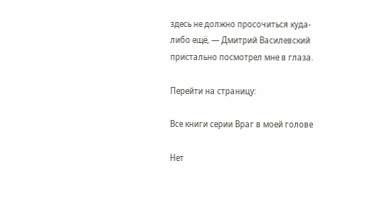здесь не должно просочиться куда-либо ещё, — Дмитрий Василевский пристально посмотрел мне в глаза.

Перейти на страницу:

Все книги серии Враг в моей голове

Нет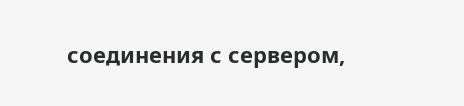соединения с сервером,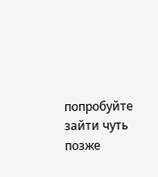попробуйте зайти чуть позже